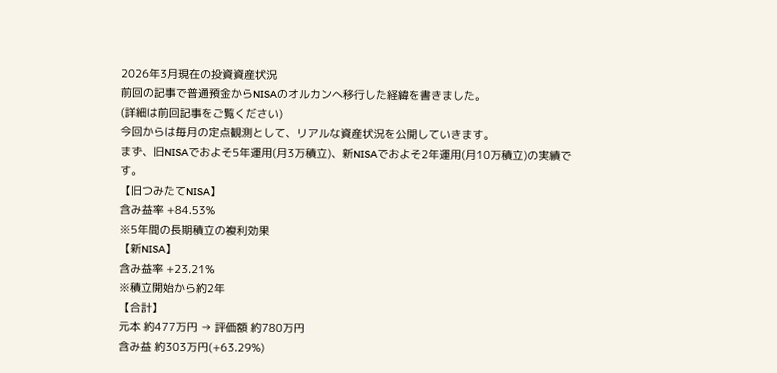2026年3月現在の投資資産状況
前回の記事で普通預金からNISAのオルカンへ移行した経緯を書きました。
(詳細は前回記事をご覧ください)
今回からは毎月の定点観測として、リアルな資産状況を公開していきます。
まず、旧NISAでおよそ5年運用(月3万積立)、新NISAでおよそ2年運用(月10万積立)の実績です。
【旧つみたてNISA】
含み益率 +84.53%
※5年間の長期積立の複利効果
【新NISA】
含み益率 +23.21%
※積立開始から約2年
【合計】
元本 約477万円 → 評価額 約780万円
含み益 約303万円(+63.29%)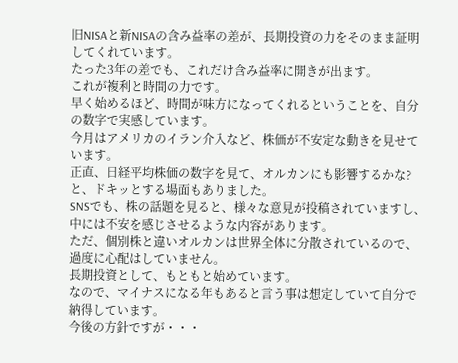旧NISAと新NISAの含み益率の差が、長期投資の力をそのまま証明してくれています。
たった3年の差でも、これだけ含み益率に開きが出ます。
これが複利と時間の力です。
早く始めるほど、時間が味方になってくれるということを、自分の数字で実感しています。
今月はアメリカのイラン介入など、株価が不安定な動きを見せています。
正直、日経平均株価の数字を見て、オルカンにも影響するかな?と、ドキッとする場面もありました。
SNSでも、株の話題を見ると、様々な意見が投稿されていますし、中には不安を感じさせるような内容があります。
ただ、個別株と違いオルカンは世界全体に分散されているので、過度に心配はしていません。
長期投資として、もともと始めています。
なので、マイナスになる年もあると言う事は想定していて自分で納得しています。
今後の方針ですが・・・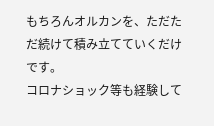もちろんオルカンを、ただただ続けて積み立てていくだけです。
コロナショック等も経験して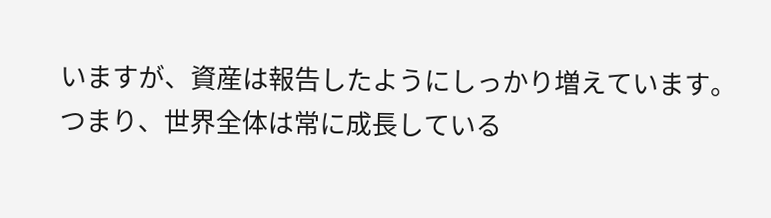いますが、資産は報告したようにしっかり増えています。
つまり、世界全体は常に成長している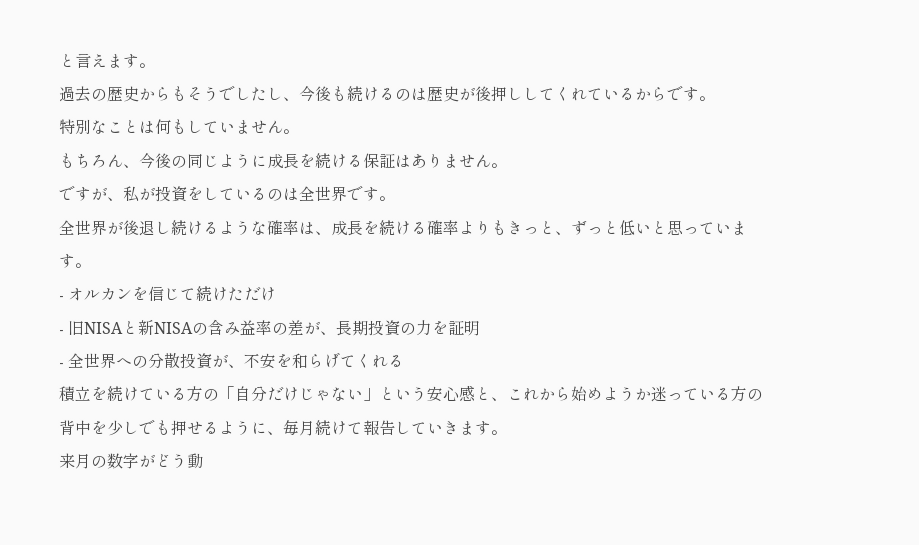と言えます。
過去の歴史からもそうでしたし、今後も続けるのは歴史が後押ししてくれているからです。
特別なことは何もしていません。
もちろん、今後の同じように成長を続ける保証はありません。
ですが、私が投資をしているのは全世界です。
全世界が後退し続けるような確率は、成長を続ける確率よりもきっと、ずっと低いと思っています。
- オルカンを信じて続けただけ
- 旧NISAと新NISAの含み益率の差が、長期投資の力を証明
- 全世界への分散投資が、不安を和らげてくれる
積立を続けている方の「自分だけじゃない」という安心感と、これから始めようか迷っている方の背中を少しでも押せるように、毎月続けて報告していきます。
来月の数字がどう動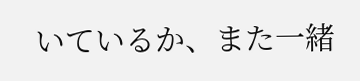いているか、また一緒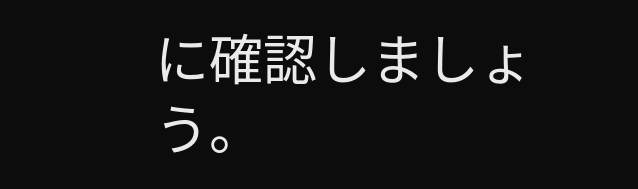に確認しましょう。